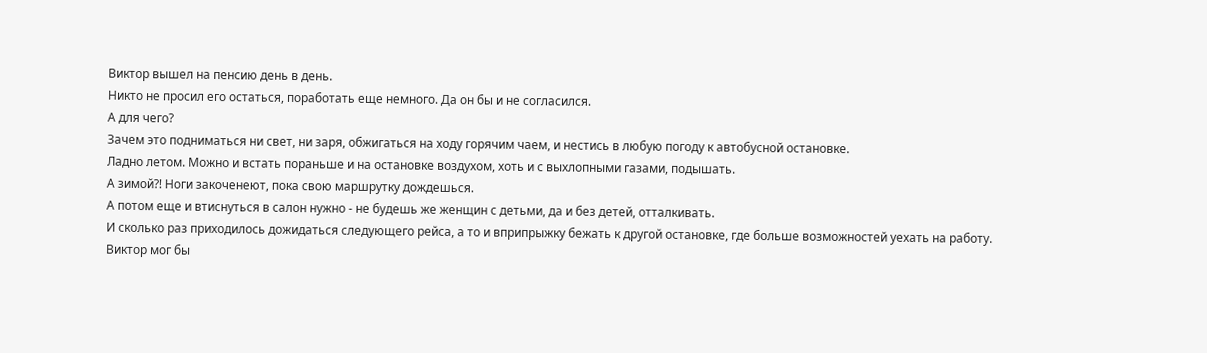Виктор вышел на пенсию день в день.
Никто не просил его остаться, поработать еще немного. Да он бы и не согласился.
А для чего?
Зачем это подниматься ни свет, ни заря, обжигаться на ходу горячим чаем, и нестись в любую погоду к автобусной остановке.
Ладно летом. Можно и встать пораньше и на остановке воздухом, хоть и с выхлопными газами, подышать.
А зимой?! Ноги закоченеют, пока свою маршрутку дождешься.
А потом еще и втиснуться в салон нужно - не будешь же женщин с детьми, да и без детей, отталкивать.
И сколько раз приходилось дожидаться следующего рейса, а то и вприпрыжку бежать к другой остановке, где больше возможностей уехать на работу.
Виктор мог бы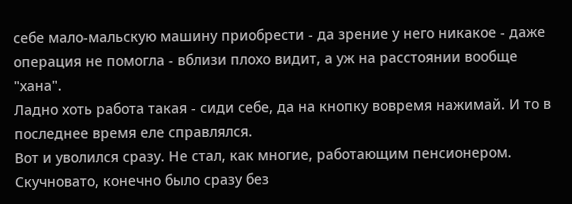себе мало-мальскую машину приобрести - да зрение у него никакое - даже операция не помогла - вблизи плохо видит, а уж на расстоянии вообще "хана".
Ладно хоть работа такая - сиди себе, да на кнопку вовремя нажимай. И то в последнее время еле справлялся.
Вот и уволился сразу. Не стал, как многие, работающим пенсионером.
Скучновато, конечно было сразу без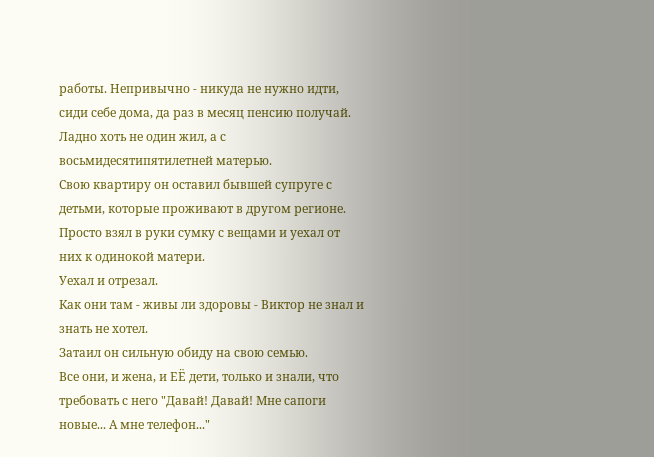работы. Непривычно - никуда не нужно идти, сиди себе дома, да раз в месяц пенсию получай.
Ладно хоть не один жил, а с восьмидесятипятилетней матерью.
Свою квартиру он оставил бывшей супруге с детьми, которые проживают в другом регионе.
Просто взял в руки сумку с вещами и уехал от них к одинокой матери.
Уехал и отрезал.
Как они там - живы ли здоровы - Виктор не знал и знать не хотел.
Затаил он сильную обиду на свою семью.
Все они, и жена, и ЕЁ дети, только и знали, что требовать с него "Давай! Давай! Мне сапоги новые... А мне телефон..."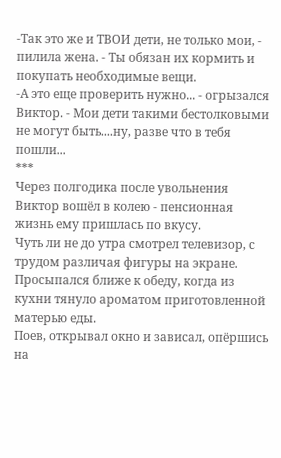-Так это же и ТВОИ дети, не только мои, - пилила жена. - Ты обязан их кормить и покупать необходимые вещи.
-А это еще проверить нужно... - огрызался Виктор. - Мои дети такими бестолковыми не могут быть....ну, разве что в тебя пошли...
***
Через полгодика после увольнения Виктор вошёл в колею - пенсионная жизнь ему пришлась по вкусу.
Чуть ли не до утра смотрел телевизор, с трудом различая фигуры на экране. Просыпался ближе к обеду, когда из кухни тянуло ароматом приготовленной матерью еды.
Поев, открывал окно и зависал, опёршись на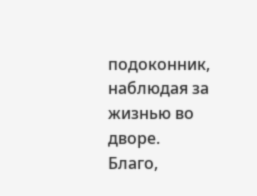подоконник, наблюдая за жизнью во дворе.
Благо,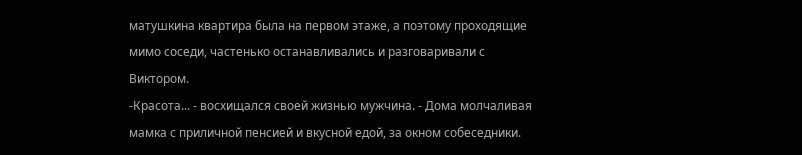матушкина квартира была на первом этаже, а поэтому проходящие мимо соседи, частенько останавливались и разговаривали с Виктором.
-Красота... - восхищался своей жизнью мужчина. - Дома молчаливая мамка с приличной пенсией и вкусной едой, за окном собеседники.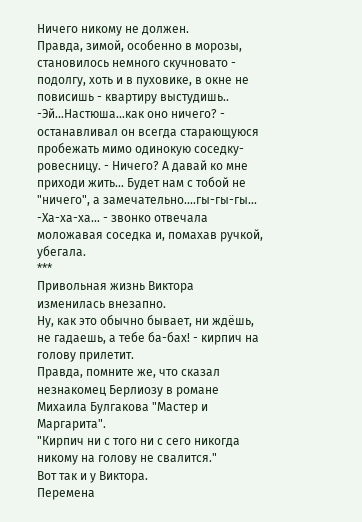Ничего никому не должен.
Правда, зимой, особенно в морозы, становилось немного скучновато - подолгу, хоть и в пуховике, в окне не повисишь - квартиру выстудишь..
-Эй...Настюша...как оно ничего? - останавливал он всегда старающуюся пробежать мимо одинокую соседку-ровесницу. - Ничего? А давай ко мне приходи жить... Будет нам с тобой не "ничего", а замечательно....гы-гы-гы...
-Ха-ха-ха... - звонко отвечала моложавая соседка и, помахав ручкой, убегала.
***
Привольная жизнь Виктора изменилась внезапно.
Ну, как это обычно бывает, ни ждёшь, не гадаешь, а тебе ба-бах! - кирпич на голову прилетит.
Правда, помните же, что сказал незнакомец Берлиозу в романе Михаила Булгакова "Мастер и Маргарита".
"Кирпич ни с того ни с сего никогда никому на голову не свалится."
Вот так и у Виктора.
Перемена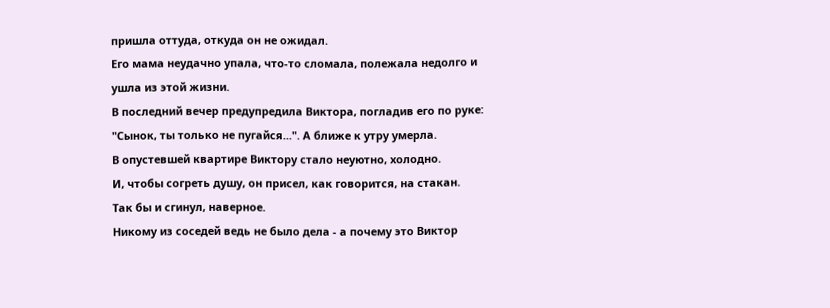пришла оттуда, откуда он не ожидал.
Его мама неудачно упала, что-то сломала, полежала недолго и ушла из этой жизни.
В последний вечер предупредила Виктора, погладив его по руке: "Сынок, ты только не пугайся...". А ближе к утру умерла.
В опустевшей квартире Виктору стало неуютно, холодно.
И, чтобы согреть душу, он присел, как говорится, на стакан.
Так бы и сгинул, наверное.
Никому из соседей ведь не было дела - а почему это Виктор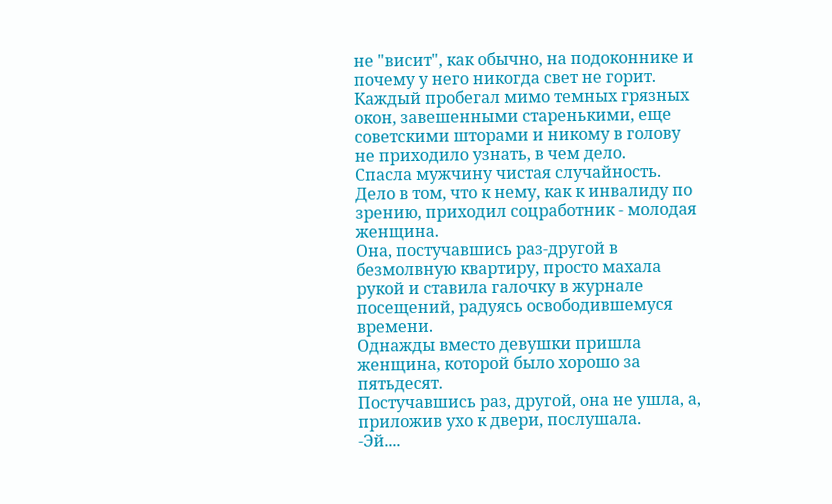не "висит", как обычно, на подоконнике и почему у него никогда свет не горит.
Каждый пробегал мимо темных грязных окон, завешенными старенькими, еще советскими шторами и никому в голову не приходило узнать, в чем дело.
Спасла мужчину чистая случайность.
Дело в том, что к нему, как к инвалиду по зрению, приходил соцработник - молодая женщина.
Она, постучавшись раз-другой в безмолвную квартиру, просто махала рукой и ставила галочку в журнале посещений, радуясь освободившемуся времени.
Однажды вместо девушки пришла женщина, которой было хорошо за пятьдесят.
Постучавшись раз, другой, она не ушла, а, приложив ухо к двери, послушала.
-Эй....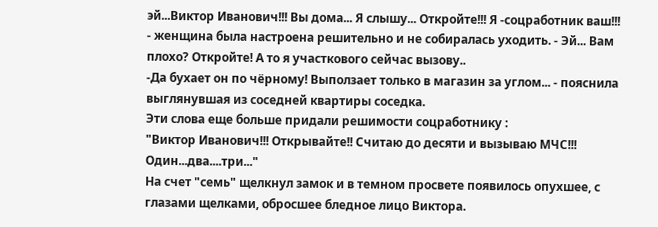эй...Виктор Иванович!!! Вы дома... Я слышу... Откройте!!! Я -соцработник ваш!!! - женщина была настроена решительно и не собиралась уходить. - Эй... Вам плохо? Откройте! А то я участкового сейчас вызову..
-Да бухает он по чёрному! Выползает только в магазин за углом... - пояснила выглянувшая из соседней квартиры соседка.
Эти слова еще больше придали решимости соцработнику :
"Виктор Иванович!!! Открывайте!! Считаю до десяти и вызываю МЧС!!! Один...два....три..."
На счет "семь" щелкнул замок и в темном просвете появилось опухшее, с глазами щелками, обросшее бледное лицо Виктора.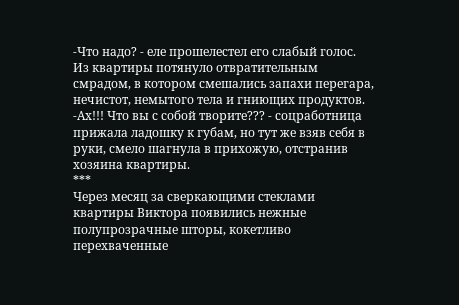-Что надо? - еле прошелестел его слабый голос.
Из квартиры потянуло отвратительным смрадом, в котором смешались запахи перегара, нечистот, немытого тела и гниющих продуктов.
-Ах!!! Что вы с собой творите??? - соцработница прижала ладошку к губам, но тут же взяв себя в руки, смело шагнула в прихожую, отстранив хозяина квартиры.
***
Через месяц за сверкающими стеклами квартиры Виктора появились нежные полупрозрачные шторы, кокетливо перехваченные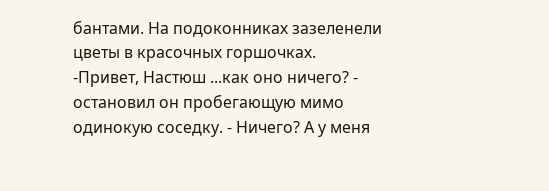бантами. На подоконниках зазеленели цветы в красочных горшочках.
-Привет, Настюш ...как оно ничего? - остановил он пробегающую мимо одинокую соседку. - Ничего? А у меня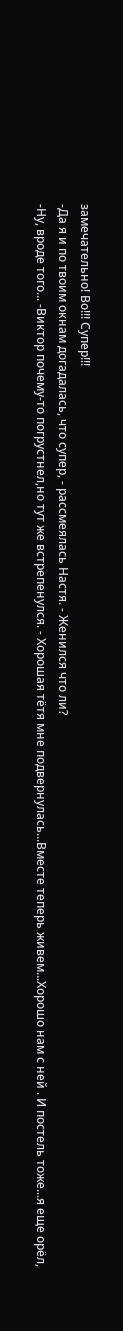замечательно! Во!!! Супер!!!
-Да я и по твоим окнам догадалась, что супер, - рассмеялась Настя. - Женился что ли?
-Ну, вроде того... -Виктор почему-то погрустнел,но тут же встрепенулся. - Хорошая тётя мне подвернулась...Вместе теперь живем...Хорошо нам с ней . И постель тоже...я еще орёл,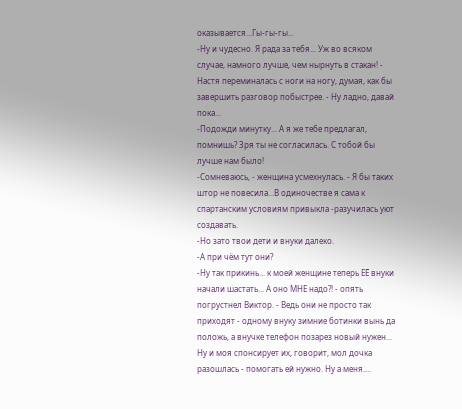оказывается...Гы-гы-гы...
-Ну и чудесно. Я рада за тебя... Уж во всяком случае, намного лучше, чем нырнуть в стакан! - Настя переминалась с ноги на ногу, думая, как бы завершить разговор побыстрее. - Ну ладно, давай пока...
-Подожди минутку... А я же тебе предлагал, помнишь? Зря ты не согласилась. С тобой бы лучше нам было!
-Сомневаюсь, - женщина усмехнулась. - Я бы таких штор не повесила...В одиночестве я сама к спартанским условиям привыкла -разучилась уют создавать.
-Но зато твои дети и внуки далеко.
-А при чём тут они?
-Ну так прикинь... к моей женщине теперь ЕЁ внуки начали шастать... А оно МНЕ надо?! - опять погрустнел Виктор. - Ведь они не просто так приходят - одному внуку зимние ботинки вынь да положь, а внучке телефон позарез новый нужен... Ну и моя спонсирует их, говорит, мол дочка разошлась - помогать ей нужно. Ну а меня....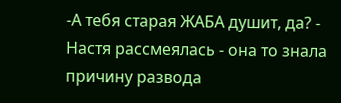-А тебя старая ЖАБА душит, да? - Настя рассмеялась - она то знала причину развода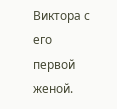Виктора с его первой женой.